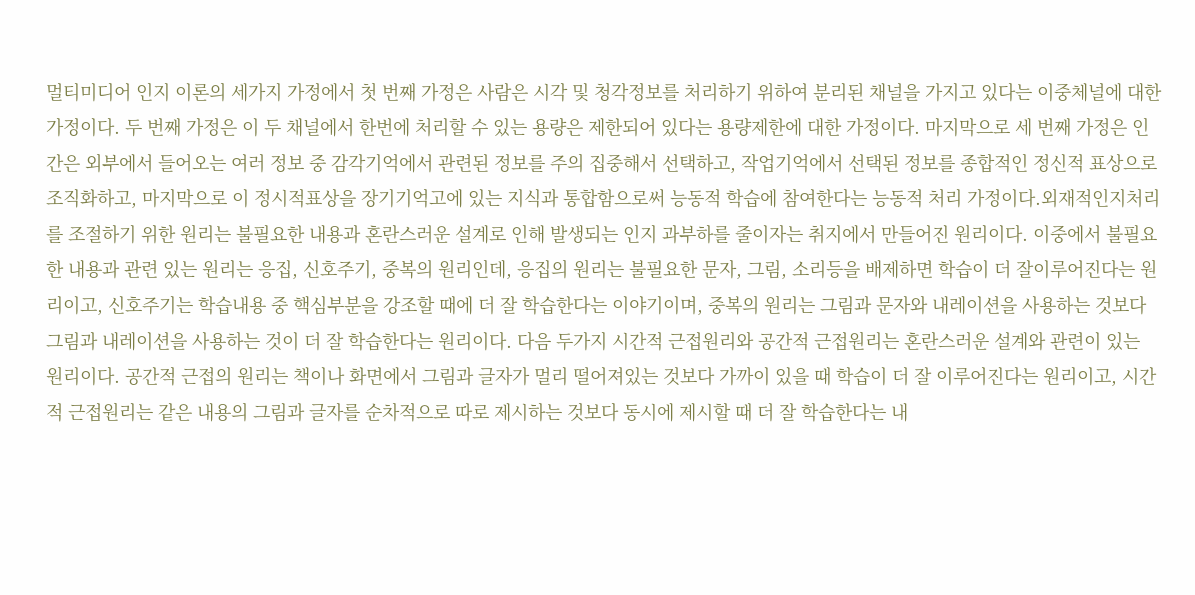멀티미디어 인지 이론의 세가지 가정에서 첫 번째 가정은 사람은 시각 및 청각정보를 처리하기 위하여 분리된 채널을 가지고 있다는 이중체널에 대한 가정이다. 두 번째 가정은 이 두 채널에서 한번에 처리할 수 있는 용량은 제한되어 있다는 용량제한에 대한 가정이다. 마지막으로 세 번째 가정은 인간은 외부에서 들어오는 여러 정보 중 감각기억에서 관련된 정보를 주의 집중해서 선택하고, 작업기억에서 선택된 정보를 종합적인 정신적 표상으로 조직화하고, 마지막으로 이 정시적표상을 장기기억고에 있는 지식과 통합함으로써 능동적 학습에 참여한다는 능동적 처리 가정이다.외재적인지처리를 조절하기 위한 원리는 불필요한 내용과 혼란스러운 설계로 인해 발생되는 인지 과부하를 줄이자는 취지에서 만들어진 원리이다. 이중에서 불필요한 내용과 관련 있는 원리는 응집, 신호주기, 중복의 원리인데, 응집의 원리는 불필요한 문자, 그림, 소리등을 배제하면 학습이 더 잘이루어진다는 원리이고, 신호주기는 학습내용 중 핵심부분을 강조할 때에 더 잘 학습한다는 이야기이며, 중복의 원리는 그림과 문자와 내레이션을 사용하는 것보다 그림과 내레이션을 사용하는 것이 더 잘 학습한다는 원리이다. 다음 두가지 시간적 근접원리와 공간적 근접원리는 혼란스러운 설계와 관련이 있는 원리이다. 공간적 근접의 원리는 책이나 화면에서 그림과 글자가 멀리 떨어져있는 것보다 가까이 있을 때 학습이 더 잘 이루어진다는 원리이고, 시간적 근접원리는 같은 내용의 그림과 글자를 순차적으로 따로 제시하는 것보다 동시에 제시할 때 더 잘 학습한다는 내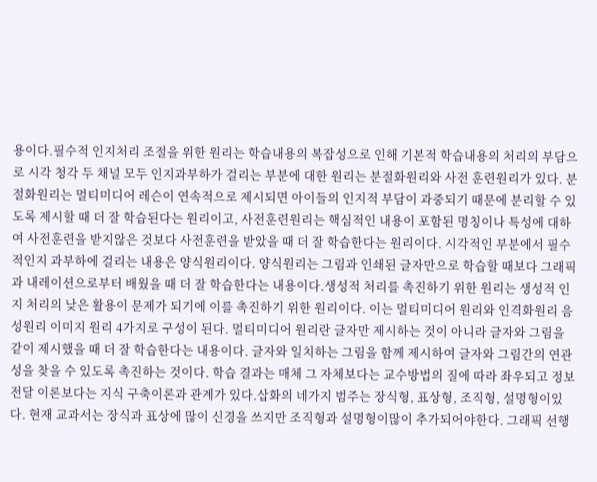용이다.필수적 인지처리 조절을 위한 원리는 학습내용의 복잡성으로 인해 기본적 학습내용의 처리의 부담으로 시각 청각 두 채널 모두 인지과부하가 걸리는 부분에 대한 원리는 분절화원리와 사전 훈련원리가 있다. 분절화원리는 멀티미디어 레슨이 연속적으로 제시되면 아이들의 인지적 부담이 과중되기 때문에 분리할 수 있도록 제시할 때 더 잘 학습된다는 원리이고, 사전훈련원리는 핵심적인 내용이 포함된 명칭이나 특성에 대하여 사전훈련을 받지않은 것보다 사전훈련을 받았을 때 더 잘 학습한다는 원리이다. 시각적인 부분에서 필수적인지 과부하에 걸리는 내용은 양식원리이다. 양식원리는 그림과 인쇄된 글자만으로 학습할 때보다 그래픽과 내레이션으로부터 배웠을 때 더 잘 학습한다는 내용이다.생성적 처리를 촉진하기 위한 원리는 생성적 인지 처리의 낮은 활용이 문제가 되기에 이를 촉진하기 위한 원리이다. 이는 멀티미디어 원리와 인격화원리 음성원리 이미지 원리 4가지로 구성이 된다. 멀티미디어 원리란 글자만 제시하는 것이 아니라 글자와 그림을 같이 제시했을 때 더 잘 학습한다는 내용이다. 글자와 일치하는 그림을 함께 제시하여 글자와 그림간의 연관성을 찾을 수 있도록 촉진하는 것이다. 학습 결과는 매체 그 자체보다는 교수방법의 질에 따라 좌우되고 정보전달 이론보다는 지식 구축이론과 관계가 있다.삽화의 네가지 범주는 장식형, 표상형, 조직형, 설명형이있다. 현재 교과서는 장식과 표상에 많이 신경을 쓰지만 조직형과 설명형이많이 추가되어야한다. 그래픽 선행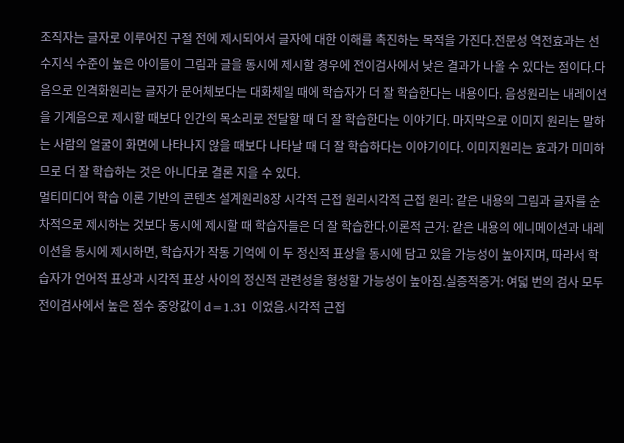조직자는 글자로 이루어진 구절 전에 제시되어서 글자에 대한 이해를 촉진하는 목적을 가진다.전문성 역전효과는 선수지식 수준이 높은 아이들이 그림과 글을 동시에 제시할 경우에 전이검사에서 낮은 결과가 나올 수 있다는 점이다.다음으로 인격화원리는 글자가 문어체보다는 대화체일 때에 학습자가 더 잘 학습한다는 내용이다. 음성원리는 내레이션을 기계음으로 제시할 때보다 인간의 목소리로 전달할 때 더 잘 학습한다는 이야기다. 마지막으로 이미지 원리는 말하는 사람의 얼굴이 화면에 나타나지 않을 때보다 나타날 때 더 잘 학습하다는 이야기이다. 이미지원리는 효과가 미미하므로 더 잘 학습하는 것은 아니다로 결론 지을 수 있다.
멀티미디어 학습 이론 기반의 콘텐츠 설계원리8장 시각적 근접 원리시각적 근접 원리: 같은 내용의 그림과 글자를 순차적으로 제시하는 것보다 동시에 제시할 때 학습자들은 더 잘 학습한다.이론적 근거: 같은 내용의 에니메이션과 내레이션을 동시에 제시하면, 학습자가 작동 기억에 이 두 정신적 표상을 동시에 담고 있을 가능성이 높아지며, 따라서 학습자가 언어적 표상과 시각적 표상 사이의 정신적 관련성을 형성할 가능성이 높아짐.실증적증거: 여덟 번의 검사 모두 전이검사에서 높은 점수 중앙값이 d=1.31 이었음.시각적 근접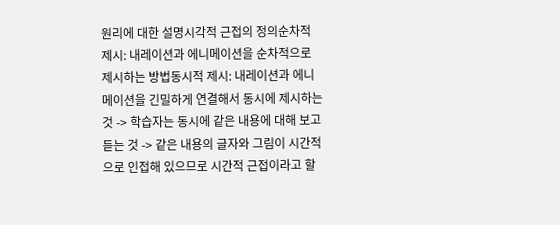원리에 대한 설명시각적 근접의 정의순차적 제시: 내레이션과 에니메이션을 순차적으로 제시하는 방법동시적 제시: 내레이션과 에니메이션을 긴밀하게 연결해서 동시에 제시하는 것 -> 학습자는 동시에 같은 내용에 대해 보고 듣는 것 -> 같은 내용의 글자와 그림이 시간적으로 인접해 있으므로 시간적 근접이라고 할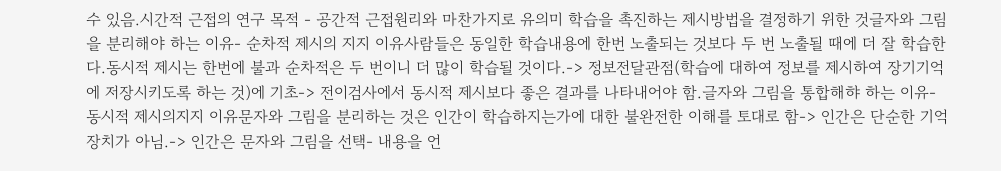수 있음.시간적 근접의 연구 목적 - 공간적 근접원리와 마찬가지로 유의미 학습을 촉진하는 제시방법을 결정하기 위한 것글자와 그림을 분리해야 하는 이유- 순차적 제시의 지지 이유사람들은 동일한 학습내용에 한번 노출되는 것보다 두 번 노출될 때에 더 잘 학습한다.동시적 제시는 한번에 불과 순차적은 두 번이니 더 많이 학습될 것이다.-> 정보전달관점(학습에 대하여 정보를 제시하여 장기기억에 저장시키도록 하는 것)에 기초-> 전이검사에서 동시적 제시보다 좋은 결과를 나타내어야 함.글자와 그림을 통합해햐 하는 이유- 동시적 제시의지지 이유문자와 그림을 분리하는 것은 인간이 학습하지는가에 대한 불완전한 이해를 토대로 함-> 인간은 단순한 기억장치가 아님.-> 인간은 문자와 그림을 선택- 내용을 언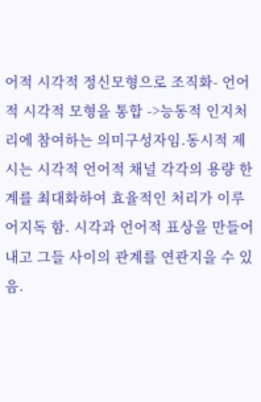어적 시각적 정신모형으로 조직화- 언어적 시각적 모형을 통합 ->능동적 인지처리에 참여하는 의미구성자임.동시적 제시는 시각적 언어적 채널 각각의 용량 한계를 최대화하여 효율적인 처리가 이루어지독 함. 시각과 언어적 표상을 만들어내고 그들 사이의 관계를 연관지을 수 있음.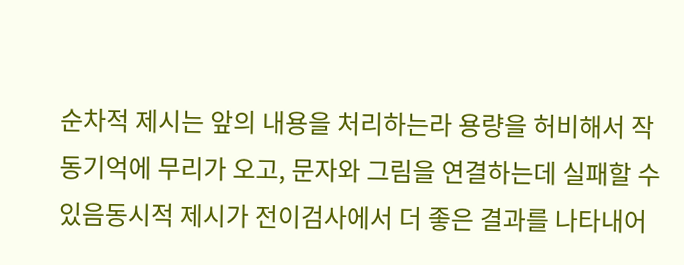순차적 제시는 앞의 내용을 처리하는라 용량을 허비해서 작동기억에 무리가 오고, 문자와 그림을 연결하는데 실패할 수 있음동시적 제시가 전이검사에서 더 좋은 결과를 나타내어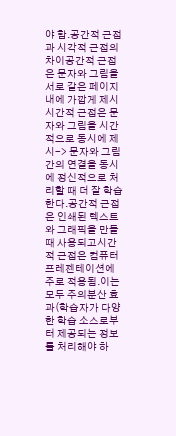야 함.공간적 근접과 시각적 근접의 차이공간적 근접은 문자와 그림을 서로 같은 페이지 내에 가깝게 제시시간적 근접은 문자와 그림을 시간적으로 동시에 제시-> 문자와 그림간의 연결을 동시에 정신적으로 처리할 때 더 잘 학습한다.공간적 근접은 인쇄된 텍스트와 그래픽을 만들 때 사용되고시간적 근접은 컴퓨터 프레젠테이션에 주로 적용됨.이는 모두 주의분산 효과(학습자가 다양한 학습 소스로부터 제공되는 정보를 처리해야 하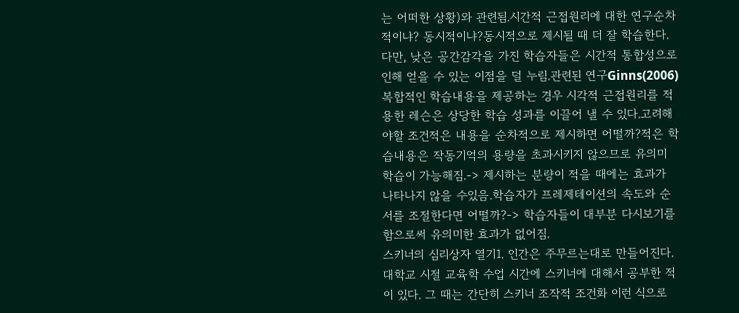는 어떠한 상황)와 관련됨.시간적 근접원리에 대한 연구순차적이냐? 동시적이냐?동시적으로 제시될 때 더 잘 학습한다.다만, 낮은 공간감각을 가진 학습자들은 시간적 통합성으로 인해 얻을 수 있는 이점을 덜 누림.관련된 연구Ginns(2006) 복합적인 학습내용을 제공하는 경우 시각적 근접원리를 적용한 레슨은 상당한 학습 성과를 이끌어 낼 수 있다.고려해야할 조건적은 내용을 순차적으로 제시하면 어떨까?적은 학습내용은 작동기억의 용량을 초과시키지 않으므로 유의미 학습이 가능해짐.-> 제시하는 분량이 적을 때에는 효과가 나타나지 않을 수있음.학습자가 프레제테이션의 속도와 순서를 조절한다면 어떨까?-> 학습자들이 대부분 다시보기를 함으로써 유의미한 효과가 없어짐.
스키너의 심리상자 열기1. 인간은 주무르는대로 만들어진다.대학교 시절 교육학 수업 시간에 스키너에 대해서 공부한 적이 있다. 그 때는 간단히 스키너 조작적 조건화 이런 식으로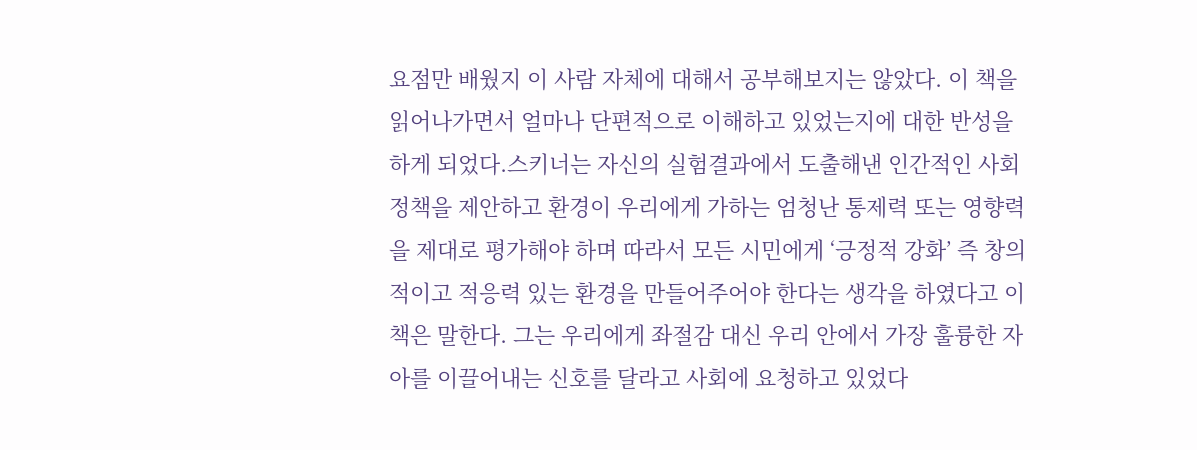요점만 배웠지 이 사람 자체에 대해서 공부해보지는 않았다. 이 책을 읽어나가면서 얼마나 단편적으로 이해하고 있었는지에 대한 반성을 하게 되었다.스키너는 자신의 실험결과에서 도출해낸 인간적인 사회 정책을 제안하고 환경이 우리에게 가하는 엄청난 통제력 또는 영향력을 제대로 평가해야 하며 따라서 모든 시민에게 ‘긍정적 강화’ 즉 창의적이고 적응력 있는 환경을 만들어주어야 한다는 생각을 하였다고 이 책은 말한다. 그는 우리에게 좌절감 대신 우리 안에서 가장 훌륭한 자아를 이끌어내는 신호를 달라고 사회에 요청하고 있었다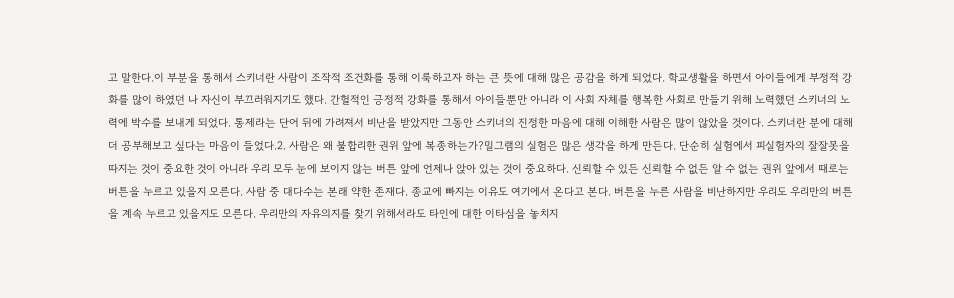고 말한다.이 부분을 통해서 스키너란 사람이 조작적 조건화를 통해 이룩하고자 하는 큰 뜻에 대해 많은 공감을 하게 되었다. 학교생활을 하면서 아이들에게 부정적 강화를 많이 하였던 나 자신이 부끄러워지기도 했다. 간헐적인 긍정적 강화를 통해서 아이들뿐만 아니라 이 사회 자체를 행복한 사회로 만들기 위해 노력했던 스키너의 노력에 박수를 보내게 되었다. 통제라는 단어 뒤에 가려져서 비난을 받았지만 그동안 스키너의 진정한 마음에 대해 이해한 사람은 많이 않았을 것이다. 스키너란 분에 대해 더 공부해보고 싶다는 마음이 들었다.2. 사람은 왜 불합리한 권위 앞에 복종하는가?밀그램의 실험은 많은 생각을 하게 만든다. 단순히 실험에서 피실험자의 잘잘못을 따지는 것이 중요한 것이 아니라 우리 모두 눈에 보이지 않는 버튼 앞에 언제나 앉아 있는 것이 중요하다. 신뢰할 수 있든 신뢰할 수 없든 알 수 없는 권위 앞에서 때로는 버튼을 누르고 있을지 모른다. 사람 중 대다수는 본래 약한 존재다. 종교에 빠지는 이유도 여기에서 온다고 본다. 버튼을 누른 사람을 비난하지만 우리도 우리만의 버튼을 계속 누르고 있을지도 모른다. 우리만의 자유의지를 찾기 위해서라도 타인에 대한 이타심을 놓치지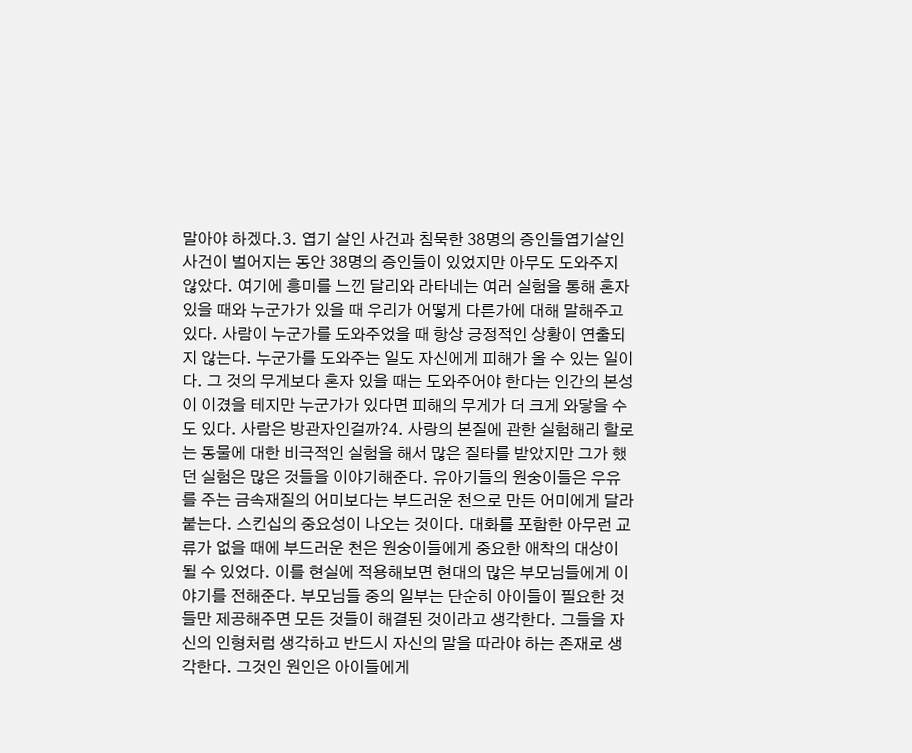말아야 하겠다.3. 엽기 살인 사건과 침묵한 38명의 증인들엽기살인사건이 벌어지는 동안 38명의 증인들이 있었지만 아무도 도와주지 않았다. 여기에 흥미를 느낀 달리와 라타네는 여러 실험을 통해 혼자 있을 때와 누군가가 있을 때 우리가 어떻게 다른가에 대해 말해주고 있다. 사람이 누군가를 도와주었을 때 항상 긍정적인 상황이 연출되지 않는다. 누군가를 도와주는 일도 자신에게 피해가 올 수 있는 일이다. 그 것의 무게보다 혼자 있을 때는 도와주어야 한다는 인간의 본성이 이겼을 테지만 누군가가 있다면 피해의 무게가 더 크게 와닿을 수도 있다. 사람은 방관자인걸까?4. 사랑의 본질에 관한 실험해리 할로는 동물에 대한 비극적인 실험을 해서 많은 질타를 받았지만 그가 했던 실험은 많은 것들을 이야기해준다. 유아기들의 원숭이들은 우유를 주는 금속재질의 어미보다는 부드러운 천으로 만든 어미에게 달라붙는다. 스킨십의 중요성이 나오는 것이다. 대화를 포함한 아무런 교류가 없을 때에 부드러운 천은 원숭이들에게 중요한 애착의 대상이 될 수 있었다. 이를 현실에 적용해보면 현대의 많은 부모님들에게 이야기를 전해준다. 부모님들 중의 일부는 단순히 아이들이 필요한 것들만 제공해주면 모든 것들이 해결된 것이라고 생각한다. 그들을 자신의 인형처럼 생각하고 반드시 자신의 말을 따라야 하는 존재로 생각한다. 그것인 원인은 아이들에게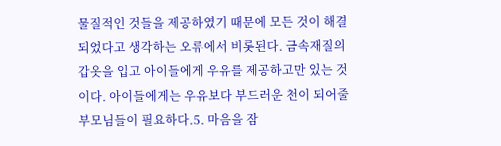물질적인 것들을 제공하였기 때문에 모든 것이 해결되었다고 생각하는 오류에서 비롯된다. 금속재질의 갑옷을 입고 아이들에게 우유를 제공하고만 있는 것이다. 아이들에게는 우유보다 부드러운 천이 되어줄 부모님들이 필요하다.5. 마음을 잠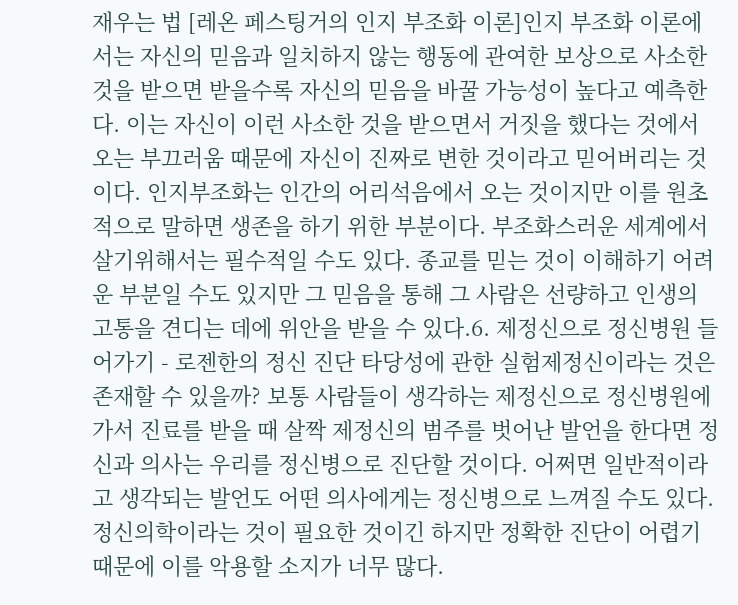재우는 법 [레온 페스팅거의 인지 부조화 이론]인지 부조화 이론에서는 자신의 믿음과 일치하지 않는 행동에 관여한 보상으로 사소한 것을 받으면 받을수록 자신의 믿음을 바꿀 가능성이 높다고 예측한다. 이는 자신이 이런 사소한 것을 받으면서 거짓을 했다는 것에서 오는 부끄러움 때문에 자신이 진짜로 변한 것이라고 믿어버리는 것이다. 인지부조화는 인간의 어리석음에서 오는 것이지만 이를 원초적으로 말하면 생존을 하기 위한 부분이다. 부조화스러운 세계에서 살기위해서는 필수적일 수도 있다. 종교를 믿는 것이 이해하기 어려운 부분일 수도 있지만 그 믿음을 통해 그 사람은 선량하고 인생의 고통을 견디는 데에 위안을 받을 수 있다.6. 제정신으로 정신병원 들어가기 - 로젠한의 정신 진단 타당성에 관한 실험제정신이라는 것은 존재할 수 있을까? 보통 사람들이 생각하는 제정신으로 정신병원에 가서 진료를 받을 때 살짝 제정신의 범주를 벗어난 발언을 한다면 정신과 의사는 우리를 정신병으로 진단할 것이다. 어쩌면 일반적이라고 생각되는 발언도 어떤 의사에게는 정신병으로 느껴질 수도 있다. 정신의학이라는 것이 필요한 것이긴 하지만 정확한 진단이 어렵기 때문에 이를 악용할 소지가 너무 많다.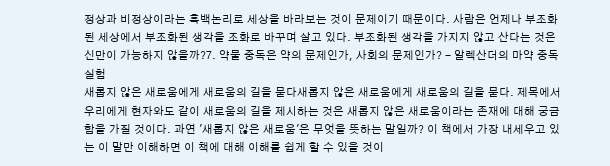정상과 비정상이라는 흑백논리로 세상을 바라보는 것이 문제이기 때문이다. 사람은 언제나 부조화된 세상에서 부조화된 생각을 조화로 바꾸며 살고 있다. 부조화된 생각을 가지지 않고 산다는 것은 신만이 가능하지 않을까?7. 약물 중독은 약의 문제인가, 사회의 문제인가? - 알렉산더의 마약 중독 실험
새롭지 않은 새로움에게 새로움의 길을 묻다새롭지 않은 새로움에게 새로움의 길을 묻다. 제목에서 우리에게 현자와도 같이 새로움의 길을 제시하는 것은 새롭지 않은 새로움이라는 존재에 대해 궁금함을 가질 것이다. 과연 '새롭지 않은 새로움'은 무엇을 뜻하는 말일까? 이 책에서 가장 내세우고 있는 이 말만 이해하면 이 책에 대해 이해를 쉽게 할 수 있을 것이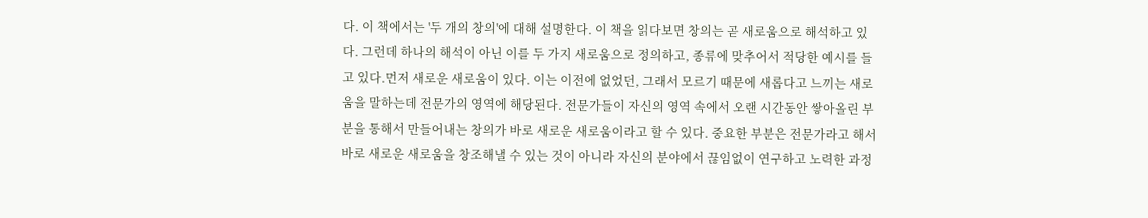다. 이 책에서는 '두 개의 창의'에 대해 설명한다. 이 책을 읽다보면 창의는 곧 새로움으로 해석하고 있다. 그런데 하나의 해석이 아닌 이를 두 가지 새로움으로 정의하고, 종류에 맞추어서 적당한 예시를 들고 있다.먼저 새로운 새로움이 있다. 이는 이전에 없었던, 그래서 모르기 때문에 새롭다고 느끼는 새로움을 말하는데 전문가의 영역에 해당된다. 전문가들이 자신의 영역 속에서 오랜 시간동안 쌓아올린 부분을 통해서 만들어내는 창의가 바로 새로운 새로움이라고 할 수 있다. 중요한 부분은 전문가라고 해서 바로 새로운 새로움을 창조해낼 수 있는 것이 아니라 자신의 분야에서 끊임없이 연구하고 노력한 과정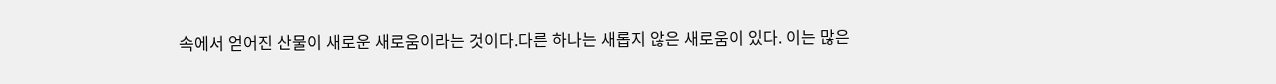속에서 얻어진 산물이 새로운 새로움이라는 것이다.다른 하나는 새롭지 않은 새로움이 있다. 이는 많은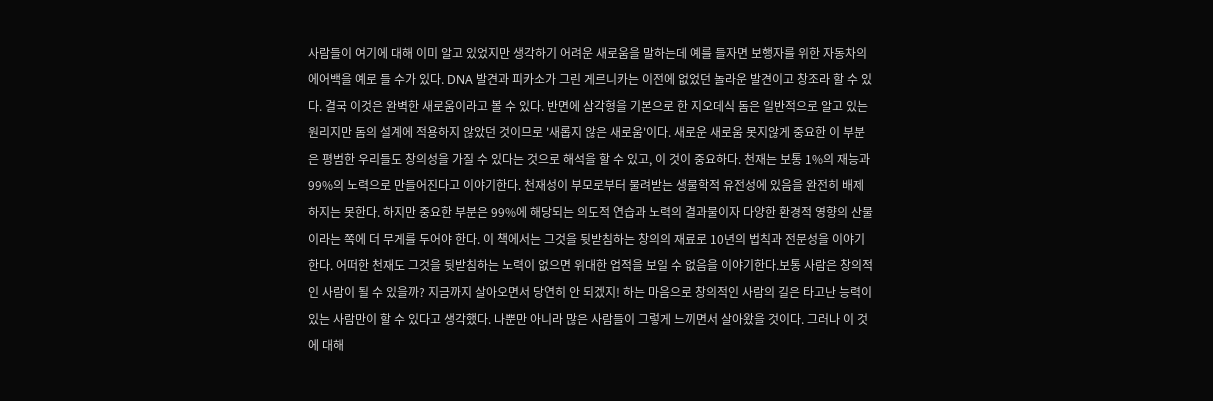사람들이 여기에 대해 이미 알고 있었지만 생각하기 어려운 새로움을 말하는데 예를 들자면 보행자를 위한 자동차의 에어백을 예로 들 수가 있다. DNA 발견과 피카소가 그린 게르니카는 이전에 없었던 놀라운 발견이고 창조라 할 수 있다. 결국 이것은 완벽한 새로움이라고 볼 수 있다. 반면에 삼각형을 기본으로 한 지오데식 돔은 일반적으로 알고 있는 원리지만 돔의 설계에 적용하지 않았던 것이므로 '새롭지 않은 새로움'이다. 새로운 새로움 못지않게 중요한 이 부분은 평범한 우리들도 창의성을 가질 수 있다는 것으로 해석을 할 수 있고, 이 것이 중요하다. 천재는 보통 1%의 재능과 99%의 노력으로 만들어진다고 이야기한다. 천재성이 부모로부터 물려받는 생물학적 유전성에 있음을 완전히 배제하지는 못한다. 하지만 중요한 부분은 99%에 해당되는 의도적 연습과 노력의 결과물이자 다양한 환경적 영향의 산물이라는 쪽에 더 무게를 두어야 한다. 이 책에서는 그것을 뒷받침하는 창의의 재료로 10년의 법칙과 전문성을 이야기 한다. 어떠한 천재도 그것을 뒷받침하는 노력이 없으면 위대한 업적을 보일 수 없음을 이야기한다.보통 사람은 창의적인 사람이 될 수 있을까? 지금까지 살아오면서 당연히 안 되겠지! 하는 마음으로 창의적인 사람의 길은 타고난 능력이 있는 사람만이 할 수 있다고 생각했다. 나뿐만 아니라 많은 사람들이 그렇게 느끼면서 살아왔을 것이다. 그러나 이 것에 대해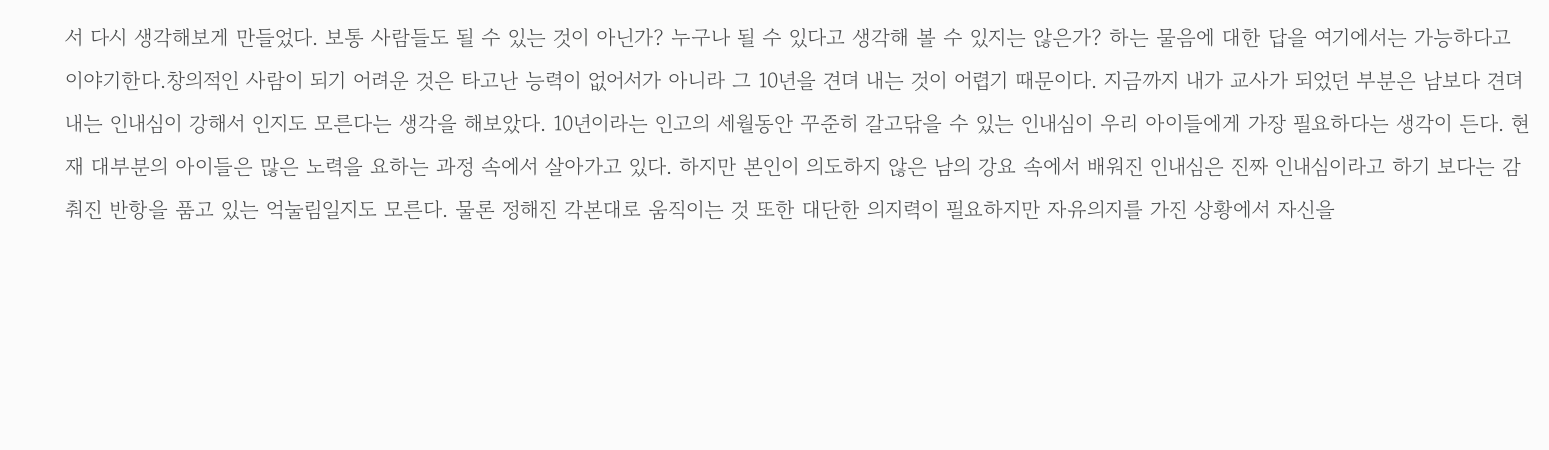서 다시 생각해보게 만들었다. 보통 사람들도 될 수 있는 것이 아닌가? 누구나 될 수 있다고 생각해 볼 수 있지는 않은가? 하는 물음에 대한 답을 여기에서는 가능하다고 이야기한다.창의적인 사람이 되기 어려운 것은 타고난 능력이 없어서가 아니라 그 10년을 견뎌 내는 것이 어렵기 때문이다. 지금까지 내가 교사가 되었던 부분은 남보다 견뎌내는 인내심이 강해서 인지도 모른다는 생각을 해보았다. 10년이라는 인고의 세월동안 꾸준히 갈고닦을 수 있는 인내심이 우리 아이들에게 가장 필요하다는 생각이 든다. 현재 대부분의 아이들은 많은 노력을 요하는 과정 속에서 살아가고 있다. 하지만 본인이 의도하지 않은 남의 강요 속에서 배워진 인내심은 진짜 인내심이라고 하기 보다는 감춰진 반항을 품고 있는 억눌림일지도 모른다. 물론 정해진 각본대로 움직이는 것 또한 대단한 의지력이 필요하지만 자유의지를 가진 상황에서 자신을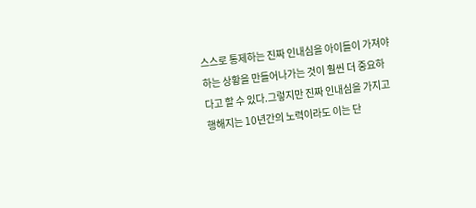스스로 통제하는 진짜 인내심을 아이들이 가져야 하는 상황을 만들어나가는 것이 훨씬 더 중요하다고 할 수 있다.그렇지만 진짜 인내심을 가지고 행해지는 10년간의 노력이라도 이는 단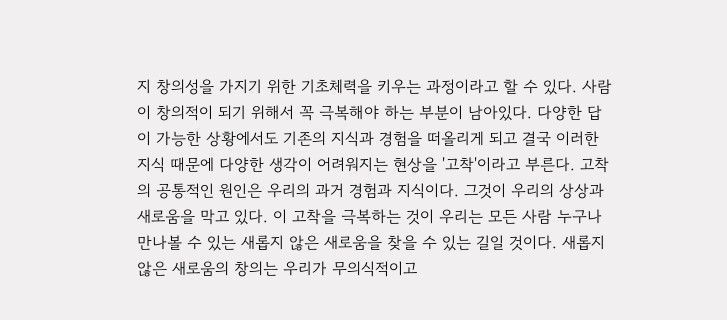지 창의성을 가지기 위한 기초체력을 키우는 과정이라고 할 수 있다. 사람이 창의적이 되기 위해서 꼭 극복해야 하는 부분이 남아있다. 다양한 답이 가능한 상황에서도 기존의 지식과 경험을 떠올리게 되고 결국 이러한 지식 때문에 다양한 생각이 어려워지는 현상을 '고착'이라고 부른다. 고착의 공통적인 원인은 우리의 과거 경험과 지식이다. 그것이 우리의 상상과 새로움을 막고 있다. 이 고착을 극복하는 것이 우리는 모든 사람 누구나 만나볼 수 있는 새롭지 않은 새로움을 찾을 수 있는 길일 것이다. 새롭지 않은 새로움의 창의는 우리가 무의식적이고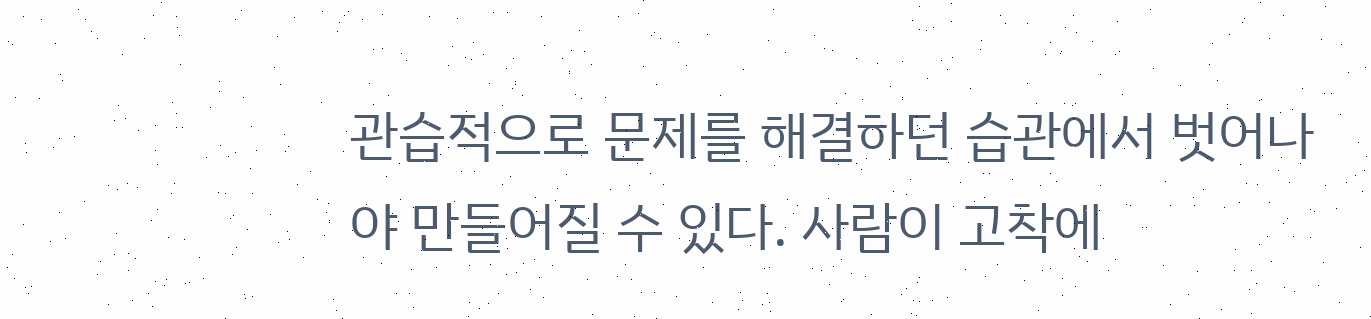관습적으로 문제를 해결하던 습관에서 벗어나야 만들어질 수 있다. 사람이 고착에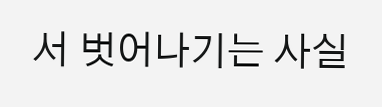서 벗어나기는 사실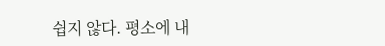쉽지 않다. 평소에 내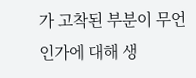가 고착된 부분이 무언인가에 대해 생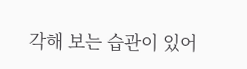각해 보는 습관이 있어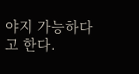야지 가능하다고 한다.